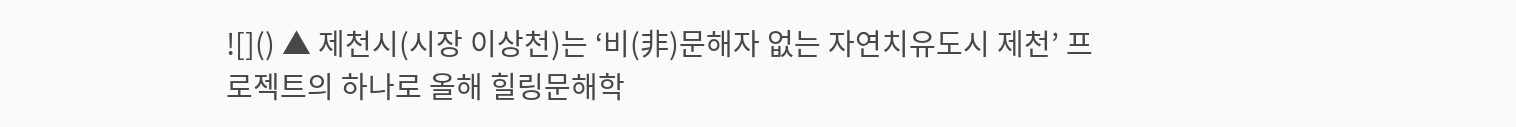![]() ▲ 제천시(시장 이상천)는 ‘비(非)문해자 없는 자연치유도시 제천’ 프로젝트의 하나로 올해 힐링문해학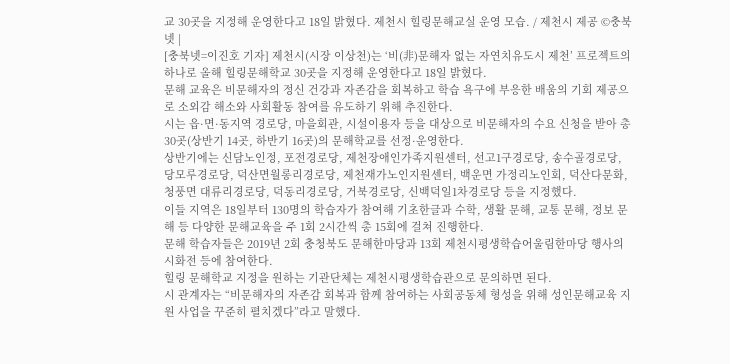교 30곳을 지정해 운영한다고 18일 밝혔다. 제천시 힐링문해교실 운영 모습. / 제천시 제공 ©충북넷 |
[충북넷=이진호 기자] 제천시(시장 이상천)는 ‘비(非)문해자 없는 자연치유도시 제천’ 프로젝트의 하나로 올해 힐링문해학교 30곳을 지정해 운영한다고 18일 밝혔다.
문해 교육은 비문해자의 정신 건강과 자존감을 회복하고 학습 욕구에 부응한 배움의 기회 제공으로 소외감 해소와 사회활동 참여를 유도하기 위해 추진한다.
시는 읍·면·동지역 경로당, 마을회관, 시설이용자 등을 대상으로 비문해자의 수요 신청을 받아 총 30곳(상반기 14곳, 하반기 16곳)의 문해학교를 선정·운영한다.
상반기에는 신담노인정, 포전경로당, 제천장애인가족지원센터, 선고1구경로당, 송수골경로당, 당모루경로당, 덕산면월롱리경로당, 제천재가노인지원센터, 백운면 가정리노인회, 덕산다문화, 청풍면 대류리경로당, 덕동리경로당, 거북경로당, 신백덕일1차경로당 등을 지정했다.
이들 지역은 18일부터 130명의 학습자가 참여해 기초한글과 수학, 생활 문해, 교통 문해, 정보 문해 등 다양한 문해교육을 주 1회 2시간씩 총 15회에 걸쳐 진행한다.
문해 학습자들은 2019년 2회 충청북도 문해한마당과 13회 제천시평생학습어울림한마당 행사의 시화전 등에 참여한다.
힐링 문해학교 지정을 원하는 기관단체는 제천시평생학습관으로 문의하면 된다.
시 관계자는 “비문해자의 자존감 회복과 함께 참여하는 사회공동체 형성을 위해 성인문해교육 지원 사업을 꾸준히 펼치겠다”라고 말했다.